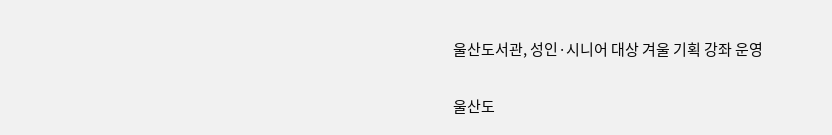울산도서관, 성인·시니어 대상 겨울 기획 강좌 운영

울산도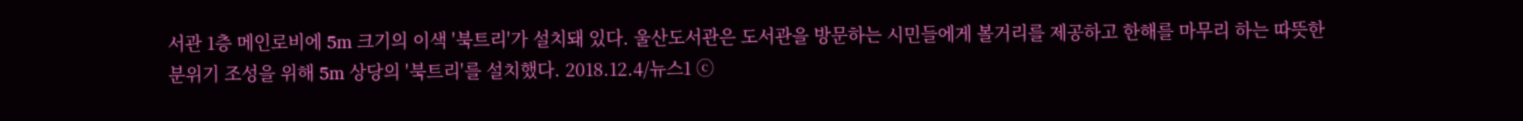서관 1층 메인로비에 5m 크기의 이색 '북트리'가 설치돼 있다. 울산도서관은 도서관을 방문하는 시민들에게 볼거리를 제공하고 한해를 마무리 하는 따뜻한 분위기 조성을 위해 5m 상당의 '북트리'를 설치했다. 2018.12.4/뉴스1 ⓒ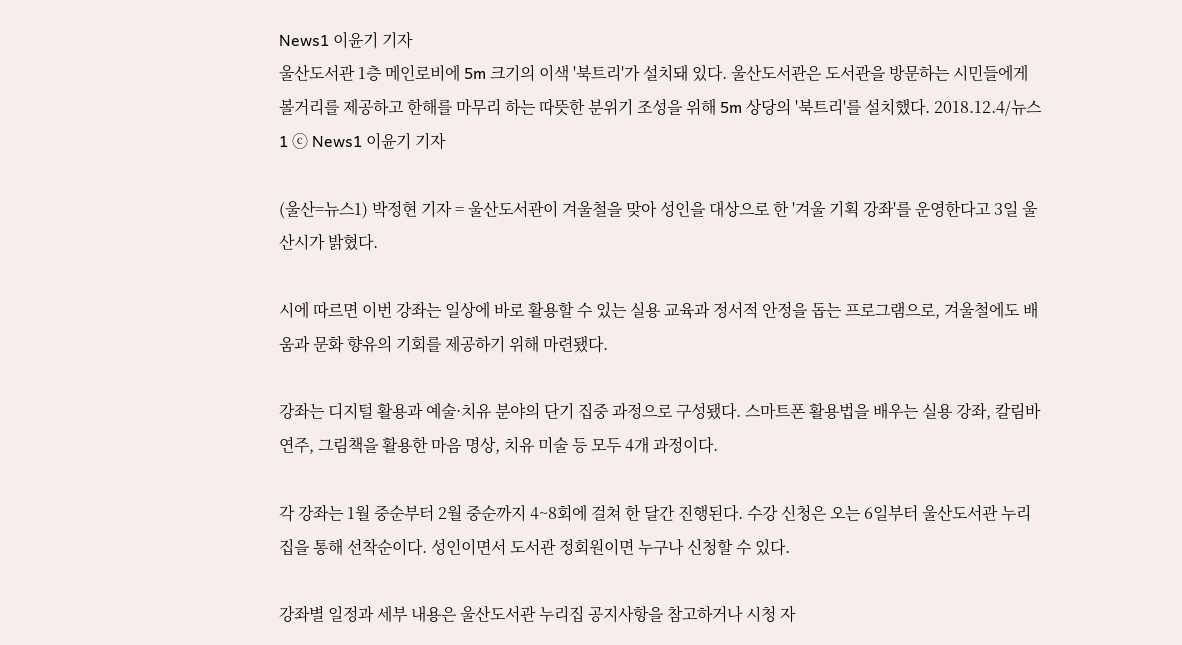News1 이윤기 기자
울산도서관 1층 메인로비에 5m 크기의 이색 '북트리'가 설치돼 있다. 울산도서관은 도서관을 방문하는 시민들에게 볼거리를 제공하고 한해를 마무리 하는 따뜻한 분위기 조성을 위해 5m 상당의 '북트리'를 설치했다. 2018.12.4/뉴스1 ⓒ News1 이윤기 기자

(울산=뉴스1) 박정현 기자 = 울산도서관이 겨울철을 맞아 성인을 대상으로 한 '겨울 기획 강좌'를 운영한다고 3일 울산시가 밝혔다.

시에 따르면 이번 강좌는 일상에 바로 활용할 수 있는 실용 교육과 정서적 안정을 돕는 프로그램으로, 겨울철에도 배움과 문화 향유의 기회를 제공하기 위해 마련됐다.

강좌는 디지털 활용과 예술·치유 분야의 단기 집중 과정으로 구성됐다. 스마트폰 활용법을 배우는 실용 강좌, 칼림바 연주, 그림책을 활용한 마음 명상, 치유 미술 등 모두 4개 과정이다.

각 강좌는 1월 중순부터 2월 중순까지 4~8회에 걸쳐 한 달간 진행된다. 수강 신청은 오는 6일부터 울산도서관 누리집을 통해 선착순이다. 성인이면서 도서관 정회원이면 누구나 신청할 수 있다.

강좌별 일정과 세부 내용은 울산도서관 누리집 공지사항을 참고하거나 시청 자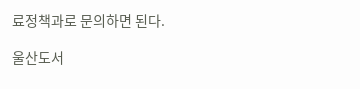료정책과로 문의하면 된다.

울산도서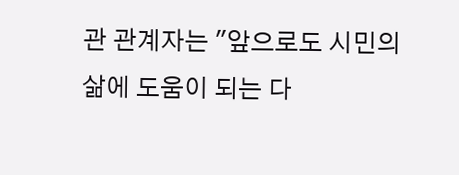관 관계자는 "앞으로도 시민의 삶에 도움이 되는 다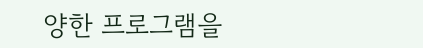양한 프로그램을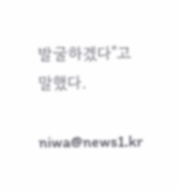발굴하겠다"고 말했다.

niwa@news1.kr